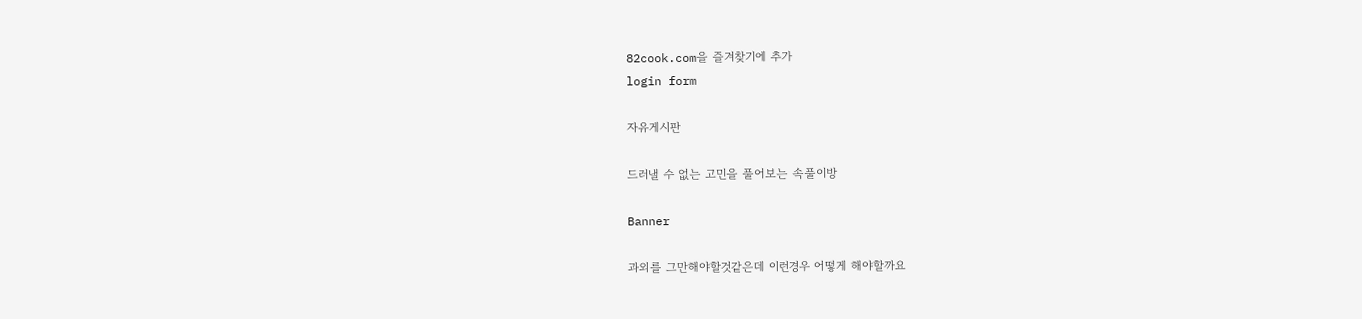82cook.com을 즐겨찾기에 추가
login form

자유게시판

드러낼 수 없는 고민을 풀어보는 속풀이방

Banner

과외를 그만해야할것같은데 이런경우 어떻게 해야할까요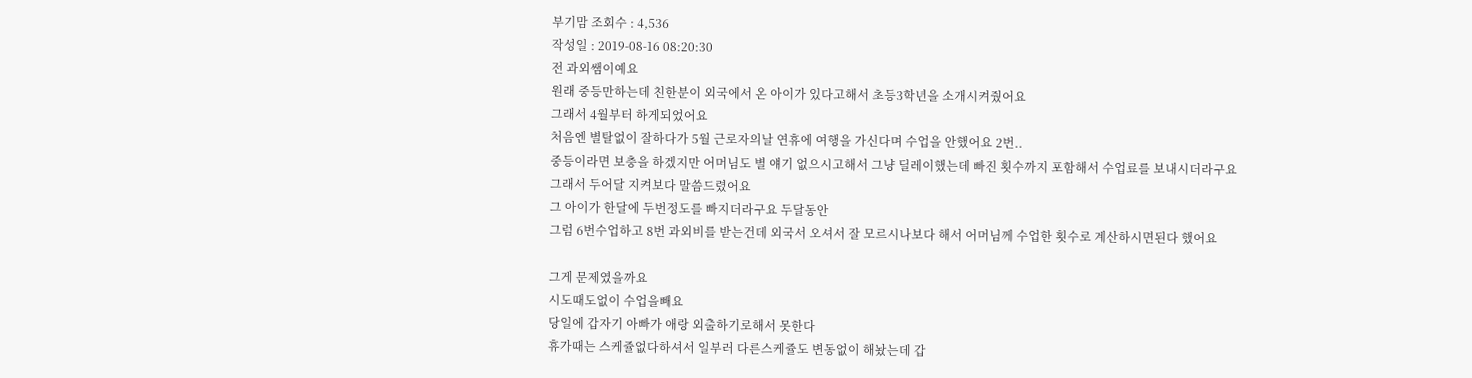부기맘 조회수 : 4,536
작성일 : 2019-08-16 08:20:30
전 과외쌤이예요
원래 중등만하는데 친한분이 외국에서 온 아이가 있다고해서 초등3학년을 소개시켜줬어요
그래서 4월부터 하게되었어요
처음엔 별탈없이 잘하다가 5월 근로자의날 연휴에 여행을 가신다며 수업을 안했어요 2번..
중등이라면 보충을 하겠지만 어머님도 별 얘기 없으시고해서 그냥 딜레이했는데 빠진 횟수까지 포함해서 수업료를 보내시더라구요
그래서 두어달 지켜보다 말씀드렸어요
그 아이가 한달에 두번정도를 빠지더라구요 두달동안
그럼 6번수업하고 8번 과외비를 받는건데 외국서 오셔서 잘 모르시나보다 해서 어머님께 수업한 횟수로 계산하시면된다 했어요

그게 문제였을까요
시도때도없이 수업을빼요
당일에 갑자기 아빠가 애랑 외출하기로해서 못한다
휴가때는 스케쥴없다하셔서 일부러 다른스케쥴도 변동없이 해놨는데 갑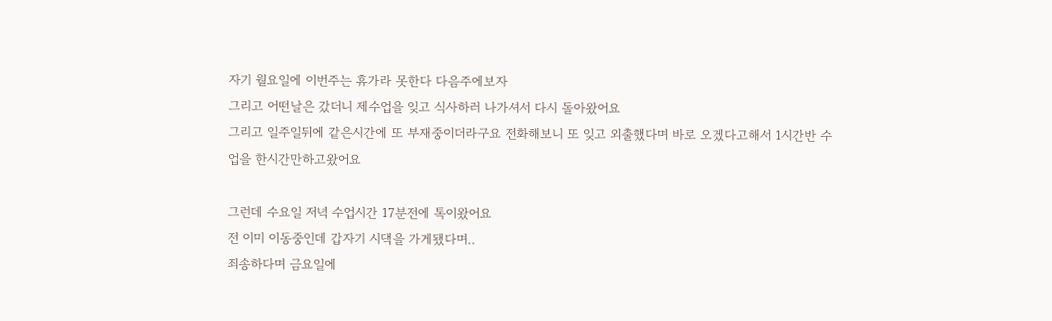자기 월요일에 이번주는 휴가라 못한다 다음주에보자
그리고 어떤날은 갔더니 제수업을 잊고 식사하러 나가셔서 다시 돌아왔어요
그리고 일주일뒤에 같은시간에 또 부재중이더라구요 전화해보니 또 잊고 외출했다며 바로 오겠다고해서 1시간반 수업을 한시간만하고왔어요

그런데 수요일 저녁 수업시간 17분전에 톡이왔어요
전 이미 이동중인데 갑자기 시댁을 가게됐다며..
죄송하다며 금요일에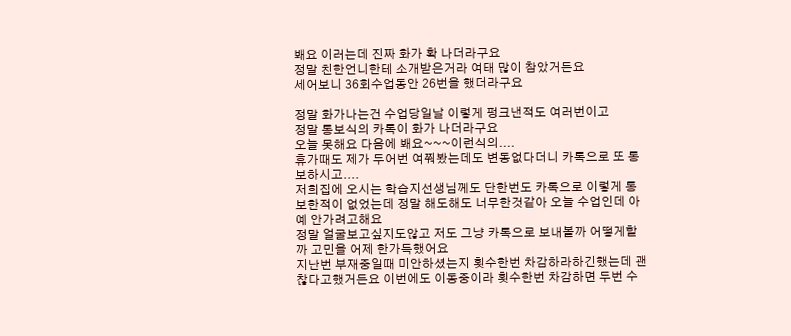봬요 이러는데 진짜 화가 확 나더라구요
정말 친한언니한테 소개받은거라 여태 많이 참았거든요
세어보니 36회수업동안 26번을 했더라구요

정말 화가나는건 수업당일날 이렇게 펑크낸적도 여러번이고
정말 통보식의 카톡이 화가 나더라구요
오늘 못해요 다음에 봬요~~~이런식의....
휴가때도 제가 두어번 여쭤봤는데도 변동없다더니 카톡으로 또 통보하시고....
저희집에 오시는 학습지선생님께도 단한번도 카톡으로 이렇게 통보한적이 없었는데 정말 해도해도 너무한것같아 오늘 수업인데 아예 안가려고해요
정말 얼굴보고싶지도않고 저도 그냥 카톡으로 보내볼까 어떻게할까 고민을 어제 한가득했어요
지난번 부재중일때 미안하셨는지 횟수한번 차감하라하긴했는데 괜찮다고했거든요 이번에도 이동중이라 횟수한번 차감하면 두번 수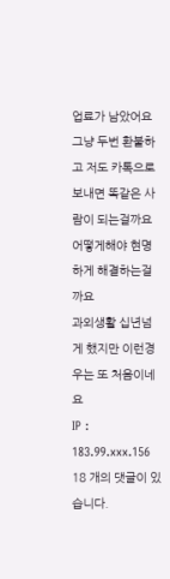업료가 남았어요
그냥 두번 환불하고 저도 카톡으로 보내면 똑같은 사람이 되는걸까요
어떻게해야 현명하게 해결하는걸까요
과외생활 십년넘게 했지만 이런경우는 또 처음이네요
IP : 183.99.xxx.156
18 개의 댓글이 있습니다.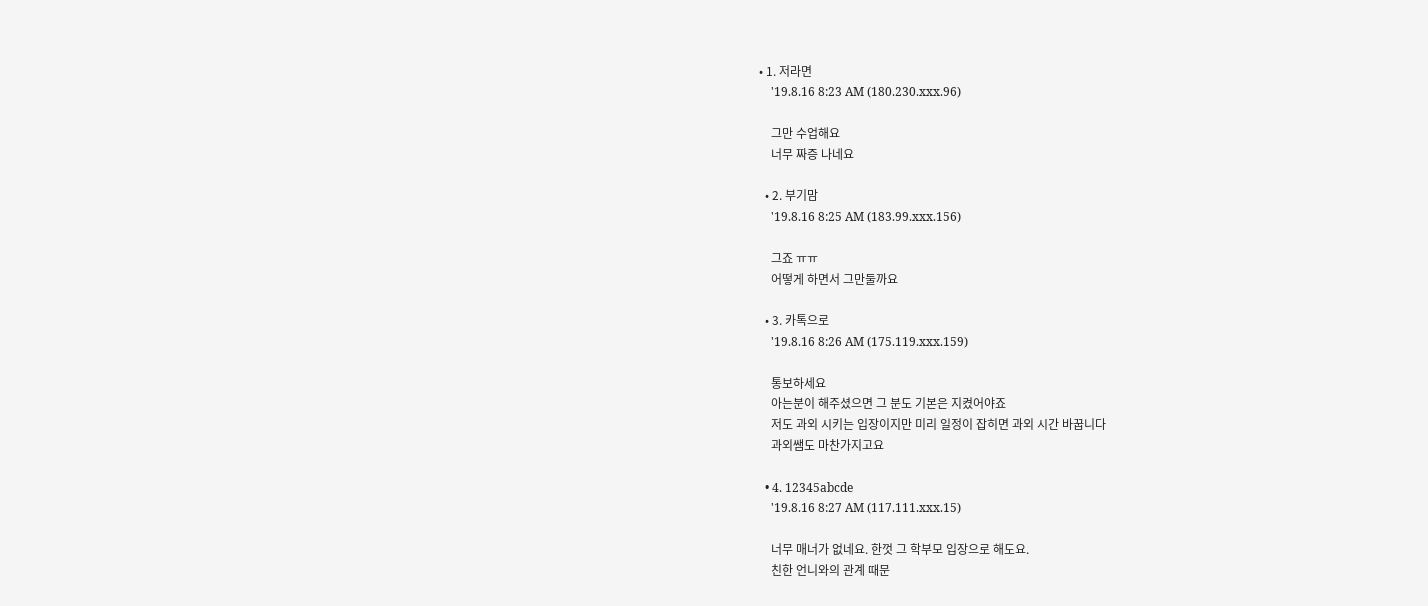• 1. 저라면
    '19.8.16 8:23 AM (180.230.xxx.96)

    그만 수업해요
    너무 짜증 나네요

  • 2. 부기맘
    '19.8.16 8:25 AM (183.99.xxx.156)

    그죠 ㅠㅠ
    어떻게 하면서 그만둘까요

  • 3. 카톡으로
    '19.8.16 8:26 AM (175.119.xxx.159)

    통보하세요
    아는분이 해주셨으면 그 분도 기본은 지켰어야죠
    저도 과외 시키는 입장이지만 미리 일정이 잡히면 과외 시간 바꿉니다
    과외쌤도 마찬가지고요

  • 4. 12345abcde
    '19.8.16 8:27 AM (117.111.xxx.15)

    너무 매너가 없네요. 한껏 그 학부모 입장으로 해도요.
    친한 언니와의 관계 때문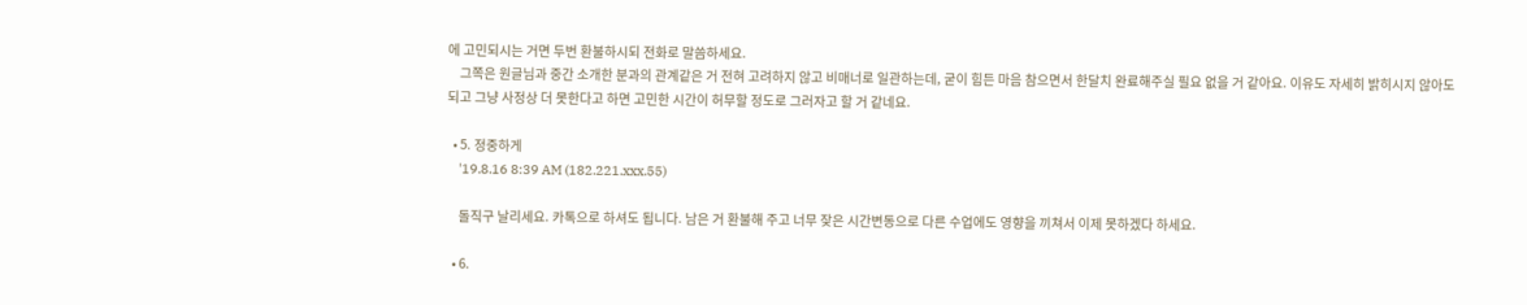에 고민되시는 거면 두번 환불하시되 전화로 말씀하세요.
    그쪽은 원글님과 중간 소개한 분과의 관계같은 거 전혀 고려하지 않고 비매너로 일관하는데, 굳이 힘든 마음 참으면서 한달치 완료해주실 필요 없을 거 같아요. 이유도 자세히 밝히시지 않아도 되고 그냥 사정상 더 못한다고 하면 고민한 시간이 허무할 정도로 그러자고 할 거 같네요.

  • 5. 정중하게
    '19.8.16 8:39 AM (182.221.xxx.55)

    돌직구 날리세요. 카톡으로 하셔도 됩니다. 남은 거 환불해 주고 너무 잦은 시간변동으로 다른 수업에도 영향을 끼쳐서 이제 못하겠다 하세요.

  • 6.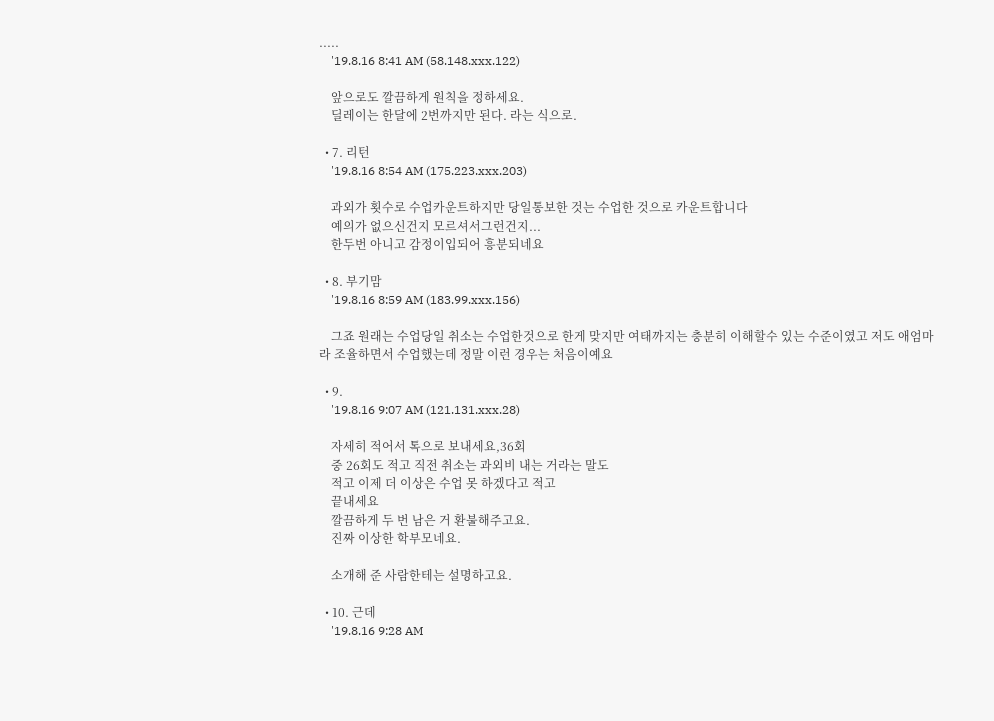.....
    '19.8.16 8:41 AM (58.148.xxx.122)

    앞으로도 깔끔하게 원칙을 정하세요.
    딜레이는 한달에 2번까지만 된다. 라는 식으로.

  • 7. 리턴
    '19.8.16 8:54 AM (175.223.xxx.203)

    과외가 횟수로 수업카운트하지만 당일통보한 것는 수업한 것으로 카운트합니다
    예의가 없으신건지 모르셔서그런건지...
    한두번 아니고 감정이입되어 흥분되네요

  • 8. 부기맘
    '19.8.16 8:59 AM (183.99.xxx.156)

    그죠 원래는 수업당일 취소는 수업한것으로 한게 맞지만 여태까지는 충분히 이해할수 있는 수준이였고 저도 애엄마라 조율하면서 수업했는데 정말 이런 경우는 처음이예요

  • 9.
    '19.8.16 9:07 AM (121.131.xxx.28)

    자세히 적어서 톡으로 보내세요,36회
    중 26회도 적고 직전 취소는 과외비 내는 거라는 말도
    적고 이제 더 이상은 수업 못 하겠다고 적고
    끝내세요
    깔끔하게 두 번 남은 거 환불해주고요.
    진짜 이상한 학부모네요.

    소개해 준 사람한테는 설명하고요.

  • 10. 근데
    '19.8.16 9:28 AM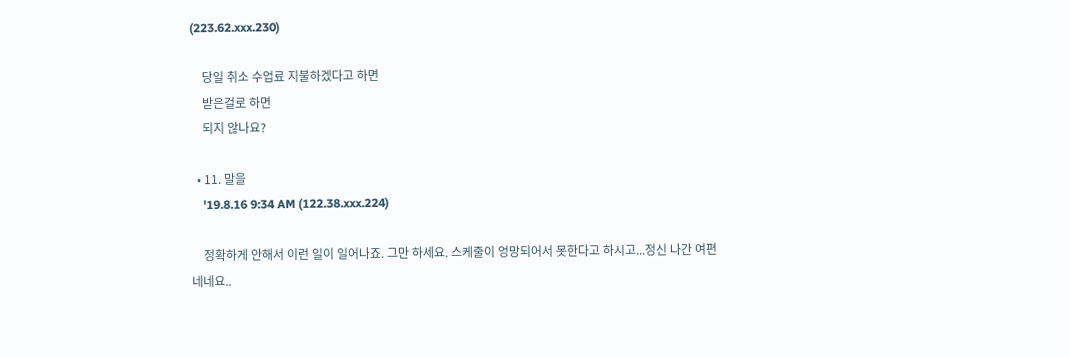(223.62.xxx.230)

    당일 취소 수업료 지불하겠다고 하면
    받은걸로 하면
    되지 않나요?

  • 11. 말을
    '19.8.16 9:34 AM (122.38.xxx.224)

    정확하게 안해서 이런 일이 일어나죠. 그만 하세요. 스케줄이 엉망되어서 못한다고 하시고...정신 나간 여편네네요..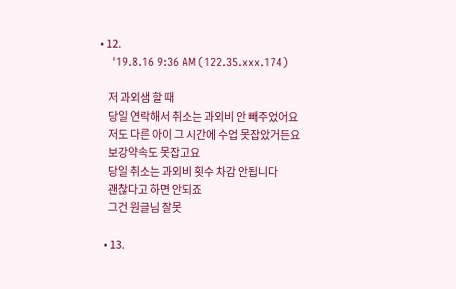• 12.
    '19.8.16 9:36 AM (122.35.xxx.174)

    저 과외샘 할 때
    당일 연락해서 취소는 과외비 안 빼주었어요
    저도 다른 아이 그 시간에 수업 못잡았거든요
    보강약속도 못잡고요
    당일 취소는 과외비 횟수 차감 안됩니다
    괜찮다고 하면 안되죠
    그건 원글님 잘못

  • 13.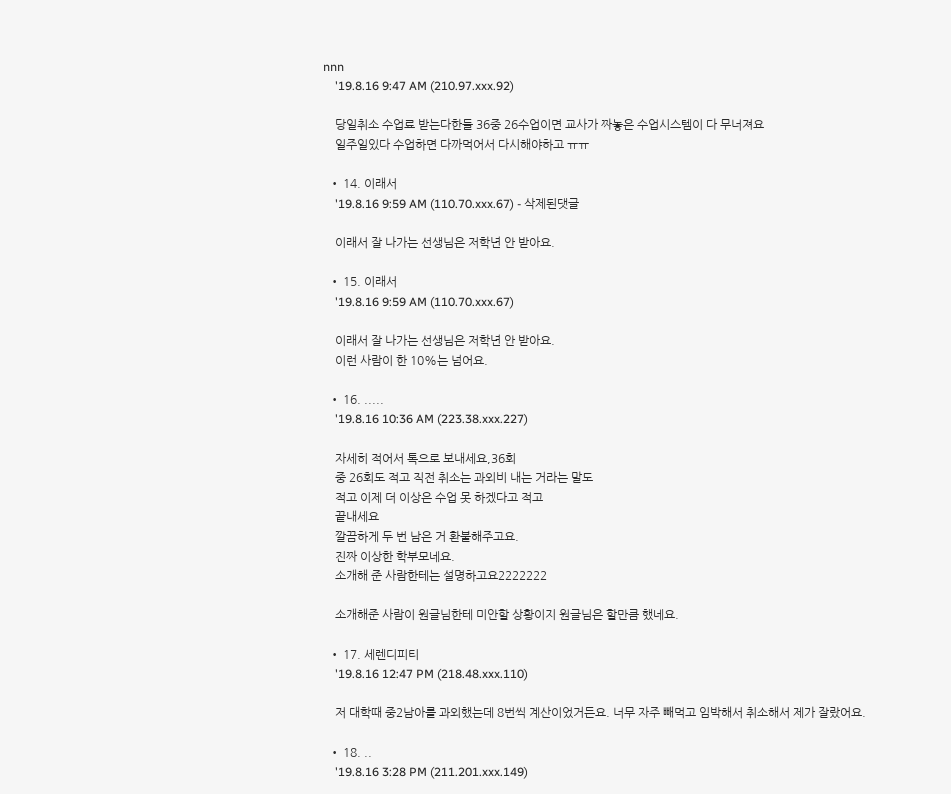nnn
    '19.8.16 9:47 AM (210.97.xxx.92)

    당일취소 수업료 받는다한들 36중 26수업이면 교사가 짜놓은 수업시스템이 다 무너져요
    일주일있다 수업하면 다까먹어서 다시해야하고 ㅠㅠ

  • 14. 이래서
    '19.8.16 9:59 AM (110.70.xxx.67) - 삭제된댓글

    이래서 잘 나가는 선생님은 저학년 안 받아요.

  • 15. 이래서
    '19.8.16 9:59 AM (110.70.xxx.67)

    이래서 잘 나가는 선생님은 저학년 안 받아요.
    이런 사람이 한 10%는 넘어요.

  • 16. .....
    '19.8.16 10:36 AM (223.38.xxx.227)

    자세히 적어서 톡으로 보내세요,36회
    중 26회도 적고 직전 취소는 과외비 내는 거라는 말도
    적고 이제 더 이상은 수업 못 하겠다고 적고
    끝내세요
    깔끔하게 두 번 남은 거 환불해주고요.
    진짜 이상한 학부모네요.
    소개해 준 사람한테는 설명하고요2222222

    소개해준 사람이 원글님한테 미안할 상황이지 원글님은 할만큼 했네요.

  • 17. 세렌디피티
    '19.8.16 12:47 PM (218.48.xxx.110)

    저 대학때 중2남아를 과외했는데 8번씩 계산이었거든요. 너무 자주 빼먹고 임박해서 취소해서 제가 잘랐어요.

  • 18. ..
    '19.8.16 3:28 PM (211.201.xxx.149)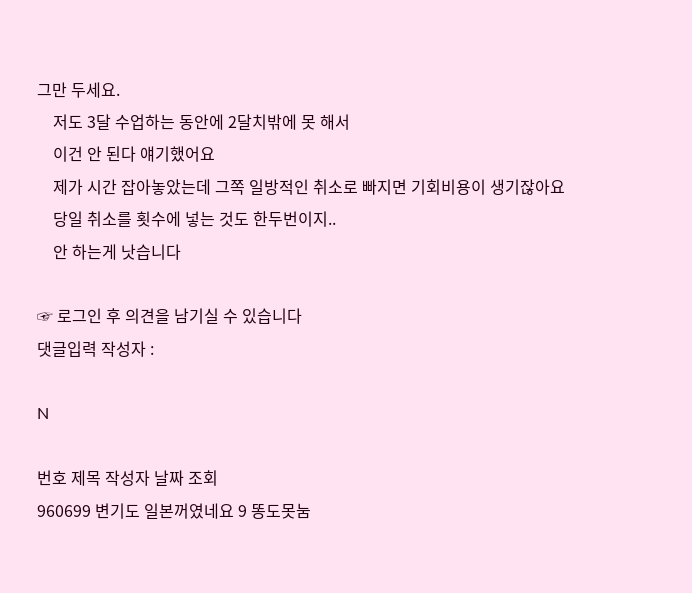그만 두세요.
    저도 3달 수업하는 동안에 2달치밖에 못 해서
    이건 안 된다 얘기했어요
    제가 시간 잡아놓았는데 그쪽 일방적인 취소로 빠지면 기회비용이 생기잖아요
    당일 취소를 횟수에 넣는 것도 한두번이지..
    안 하는게 낫습니다

☞ 로그인 후 의견을 남기실 수 있습니다
댓글입력 작성자 :

N

번호 제목 작성자 날짜 조회
960699 변기도 일본꺼였네요 9 똥도못눔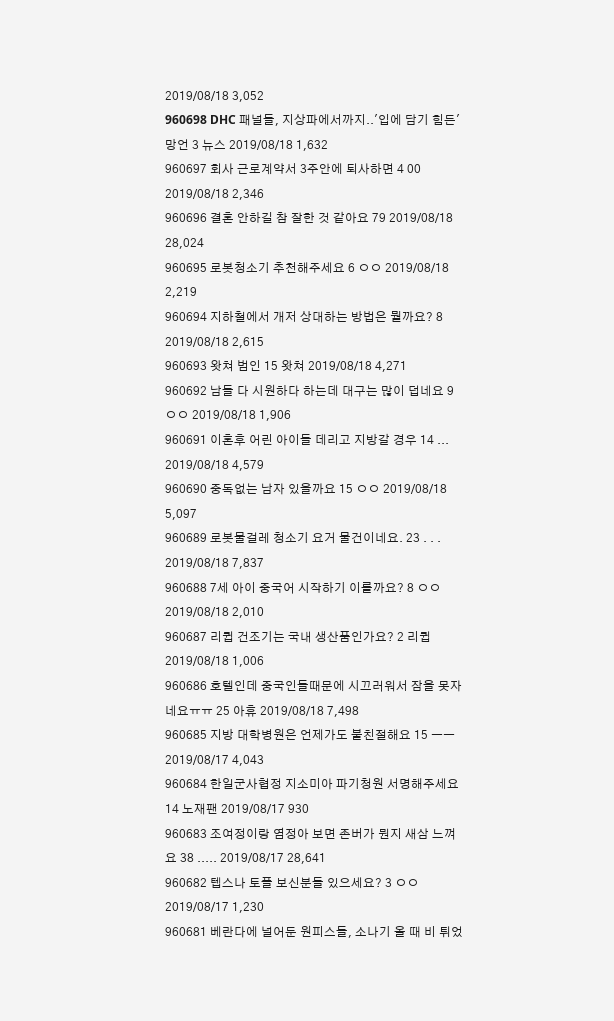2019/08/18 3,052
960698 DHC 패널들, 지상파에서까지..'입에 담기 힘든' 망언 3 뉴스 2019/08/18 1,632
960697 회사 근로계약서 3주안에 퇴사하면 4 00 2019/08/18 2,346
960696 결혼 안하길 참 잘한 것 같아요 79 2019/08/18 28,024
960695 로봇청소기 추천해주세요 6 ㅇㅇ 2019/08/18 2,219
960694 지하철에서 개저 상대하는 방법은 뭘까요? 8 2019/08/18 2,615
960693 왓쳐 범인 15 왓쳐 2019/08/18 4,271
960692 남들 다 시원하다 하는데 대구는 많이 덥네요 9 ㅇㅇ 2019/08/18 1,906
960691 이혼후 어린 아이들 데리고 지방갈 경우 14 ... 2019/08/18 4,579
960690 중독없는 남자 있을까요 15 ㅇㅇ 2019/08/18 5,097
960689 로봇물걸레 청소기 요거 물건이네요. 23 . . . 2019/08/18 7,837
960688 7세 아이 중국어 시작하기 이를까요? 8 ㅇㅇ 2019/08/18 2,010
960687 리큅 건조기는 국내 생산품인가요? 2 리큅 2019/08/18 1,006
960686 호텔인데 중국인들때문에 시끄러워서 잠을 못자네요ㅠㅠ 25 아휴 2019/08/18 7,498
960685 지방 대학병원은 언제가도 불친절해요 15 ㅡㅡ 2019/08/17 4,043
960684 한일군사협정 지소미아 파기청원 서명해주세요 14 노재팬 2019/08/17 930
960683 조여정이랑 염정아 보면 존버가 뭔지 새삼 느껴요 38 ..... 2019/08/17 28,641
960682 텝스나 토플 보신분들 있으세요? 3 ㅇㅇ 2019/08/17 1,230
960681 베란다에 널어둔 원피스들, 소나기 올 때 비 튀었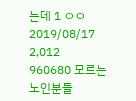는데 1 ㅇㅇ 2019/08/17 2,012
960680 모르는 노인분들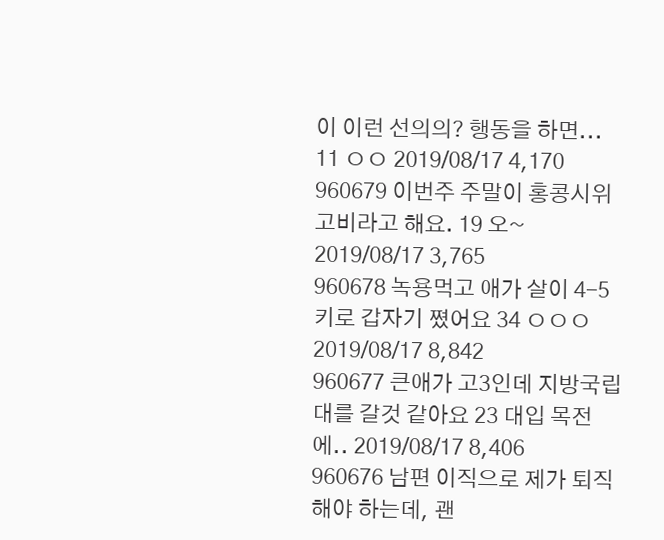이 이런 선의의? 행동을 하면... 11 ㅇㅇ 2019/08/17 4,170
960679 이번주 주말이 홍콩시위 고비라고 해요. 19 오~ 2019/08/17 3,765
960678 녹용먹고 애가 살이 4-5키로 갑자기 쪘어요 34 ㅇㅇㅇ 2019/08/17 8,842
960677 큰애가 고3인데 지방국립대를 갈것 같아요 23 대입 목전에.. 2019/08/17 8,406
960676 남편 이직으로 제가 퇴직해야 하는데, 괜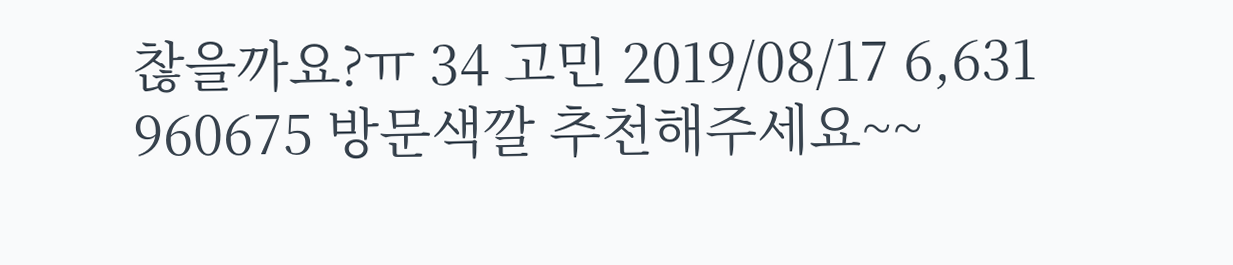찮을까요?ㅠ 34 고민 2019/08/17 6,631
960675 방문색깔 추천해주세요~~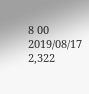8 00 2019/08/17 2,322